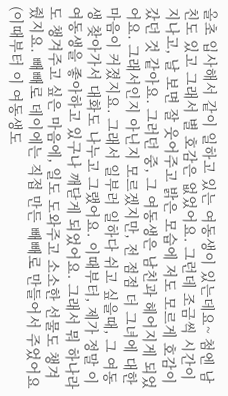올초 입사해서 같이 일하고 있는 여동생이 있는데요~ 첨엔 남친도 있고 그래서 별 호감은 없었어요. 그런데 조금씩 시간이 지나고, 날 보면 잘 웃어주고 밝은 모습에 저도 모르게 호감이 갔던 것 같아요. 그러던 중, 그 여동생은 남친과 헤어지게 되었어요. 그래서인지 아닌지 모르겠지만, 전 점점 더 그녀에 대한 마음이 커졌지요. 그래서 일부러 일하다 쉬고 싶을때, 그 여동생 찾아가서 대화도 나누고 그랬어요. 이때부터, 제가 정말 이 여동생을 좋아하고 있구나 깨닫게 되었어요. 그래서 뭐 하나라도 챙겨주고 싶은 마음에, 일도 도와주고 소소한 선물도 챙겨줬지요. 빼빼로 데이에는 직접 만든 빼빼로 만들어서 주었어요(이때부터 이 여동생도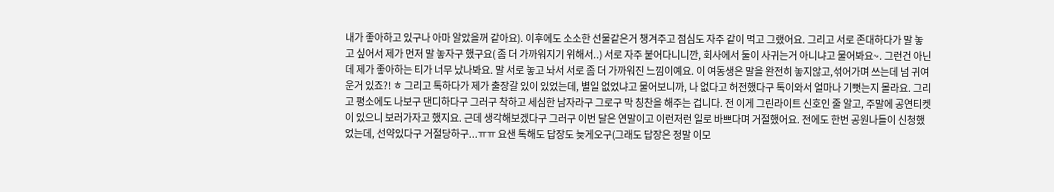내가 좋아하고 있구나 아마 알았을꺼 같아요). 이후에도 소소한 선물같은거 챙겨주고 점심도 자주 같이 먹고 그랬어요. 그리고 서로 존대하다가 말 놓고 싶어서 제가 먼저 말 놓자구 했구요( 좀 더 가까워지기 위해서..) 서로 자주 붙어다니니깐, 회사에서 둘이 사귀는거 아니냐고 물어봐요~. 그런건 아닌데 제가 좋아하는 티가 너무 났나봐요. 말 서로 놓고 놔서 서로 좀 더 가까워진 느낌이예요. 이 여동생은 말을 완전히 놓지않고,섞어가며 쓰는데 넘 귀여운거 있죠?! ㅎ 그리고 톡하다가 제가 출장갈 있이 있었는데, 별일 없었냐고 물어보니까, 나 없다고 허전했다구 톡이와서 얼마나 기뻣는지 몰라요. 그리고 평소에도 나보구 댄디하다구 그러구 착하고 세심한 남자라구 그로구 막 칭찬을 해주는 겁니다. 전 이게 그린라이트 신호인 줄 알고, 주말에 공연티켓이 있으니 보러가자고 했지요. 근데 생각해보겠다구 그러구 이번 달은 연말이고 이런저런 일로 바쁘다며 거절했어요. 전에도 한번 공원나들이 신청했었는데, 선약있다구 거절당하구...ㅠㅠ 요샌 톡해도 답장도 늦게오구(그래도 답장은 정말 이모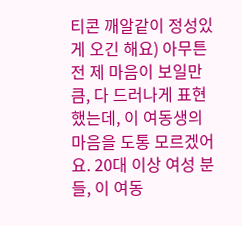티콘 깨알같이 정성있게 오긴 해요) 아무튼 전 제 마음이 보일만큼, 다 드러나게 표현했는데, 이 여동생의 마음을 도통 모르겠어요. 20대 이상 여성 분들, 이 여동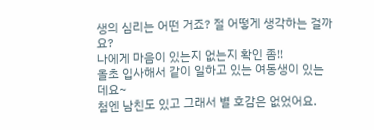생의 심리는 어떤 거죠? 절 어떻게 생각하는 걸까요?
나에게 마음이 있는지 없는지 확인 좀!!
올초 입사해서 같이 일하고 있는 여동생이 있는데요~
첨엔 남친도 있고 그래서 별 호감은 없었어요.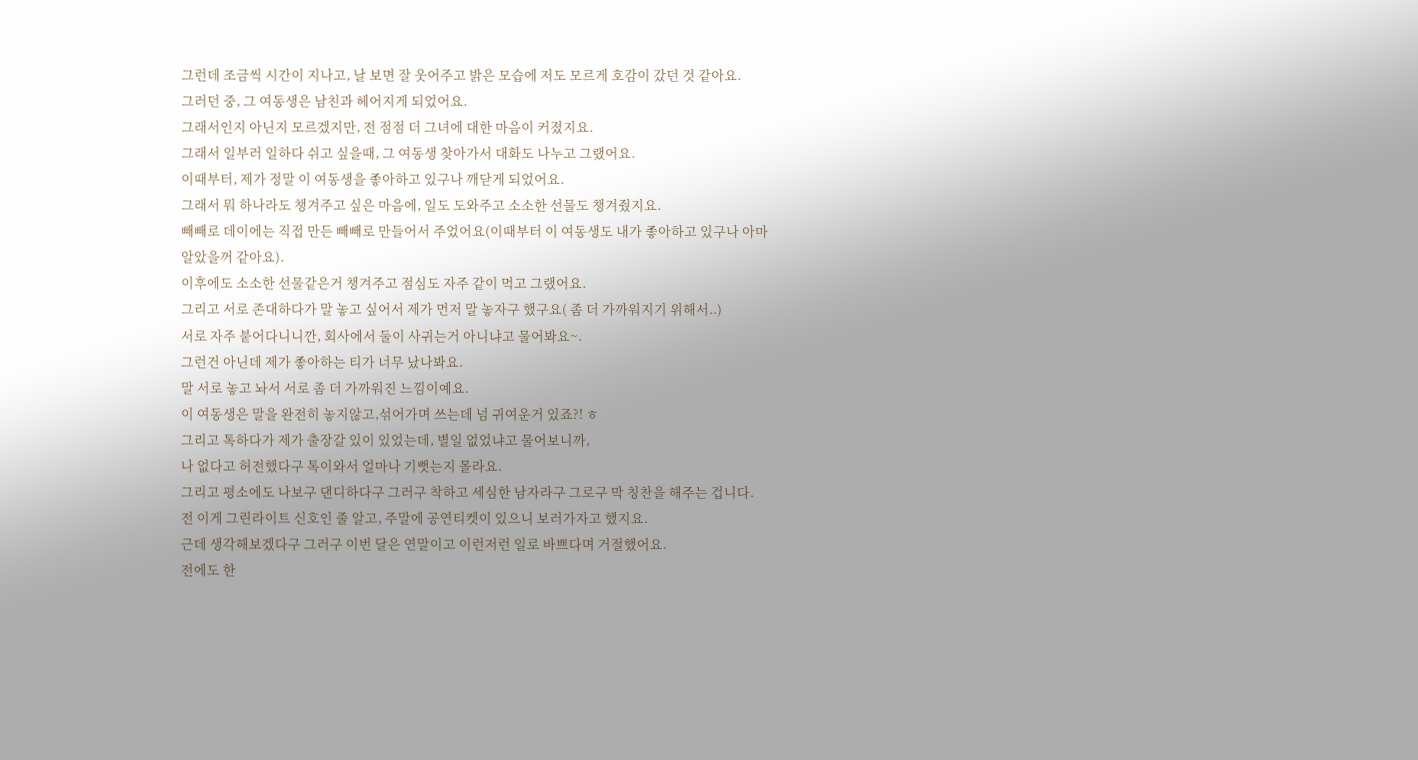그런데 조금씩 시간이 지나고, 날 보면 잘 웃어주고 밝은 모습에 저도 모르게 호감이 갔던 것 같아요.
그러던 중, 그 여동생은 남친과 헤어지게 되었어요.
그래서인지 아닌지 모르겠지만, 전 점점 더 그녀에 대한 마음이 커졌지요.
그래서 일부러 일하다 쉬고 싶을때, 그 여동생 찾아가서 대화도 나누고 그랬어요.
이때부터, 제가 정말 이 여동생을 좋아하고 있구나 깨닫게 되었어요.
그래서 뭐 하나라도 챙겨주고 싶은 마음에, 일도 도와주고 소소한 선물도 챙겨줬지요.
빼빼로 데이에는 직접 만든 빼빼로 만들어서 주었어요(이때부터 이 여동생도 내가 좋아하고 있구나 아마 알았을꺼 같아요).
이후에도 소소한 선물같은거 챙겨주고 점심도 자주 같이 먹고 그랬어요.
그리고 서로 존대하다가 말 놓고 싶어서 제가 먼저 말 놓자구 했구요( 좀 더 가까워지기 위해서..)
서로 자주 붙어다니니깐, 회사에서 둘이 사귀는거 아니냐고 물어봐요~.
그런건 아닌데 제가 좋아하는 티가 너무 났나봐요.
말 서로 놓고 놔서 서로 좀 더 가까워진 느낌이예요.
이 여동생은 말을 완전히 놓지않고,섞어가며 쓰는데 넘 귀여운거 있죠?! ㅎ
그리고 톡하다가 제가 출장갈 있이 있었는데, 별일 없었냐고 물어보니까,
나 없다고 허전했다구 톡이와서 얼마나 기뻣는지 몰라요.
그리고 평소에도 나보구 댄디하다구 그러구 착하고 세심한 남자라구 그로구 막 칭찬을 해주는 겁니다.
전 이게 그린라이트 신호인 줄 알고, 주말에 공연티켓이 있으니 보러가자고 했지요.
근데 생각해보겠다구 그러구 이번 달은 연말이고 이런저런 일로 바쁘다며 거절했어요.
전에도 한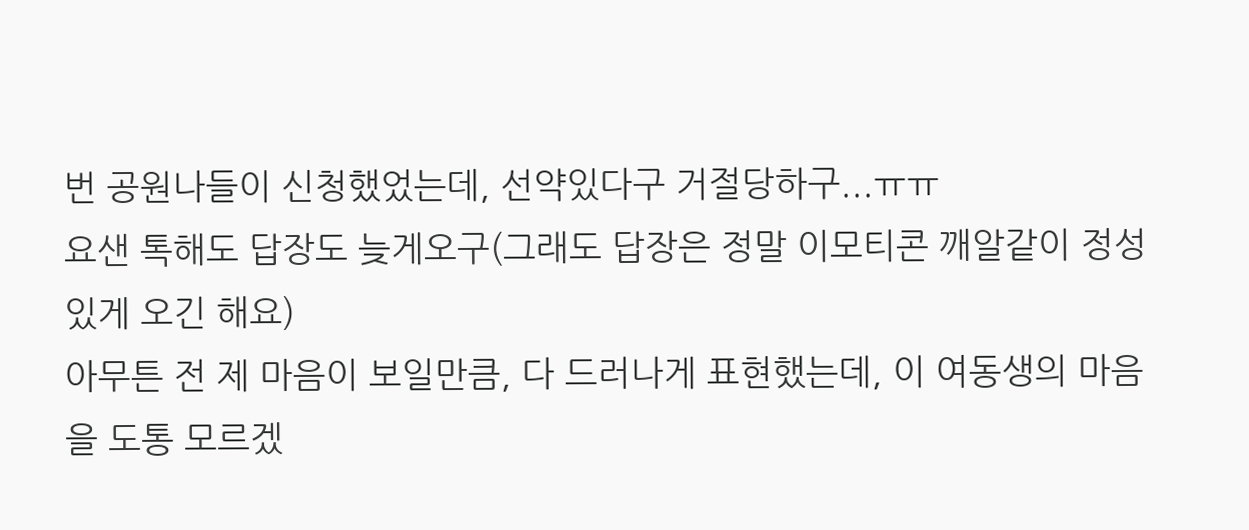번 공원나들이 신청했었는데, 선약있다구 거절당하구...ㅠㅠ
요샌 톡해도 답장도 늦게오구(그래도 답장은 정말 이모티콘 깨알같이 정성있게 오긴 해요)
아무튼 전 제 마음이 보일만큼, 다 드러나게 표현했는데, 이 여동생의 마음을 도통 모르겠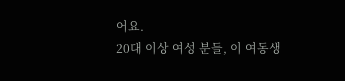어요.
20대 이상 여성 분들, 이 여동생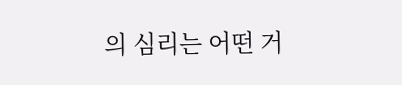의 심리는 어떤 거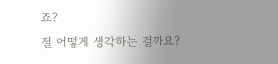죠?
절 어떻게 생각하는 걸까요?